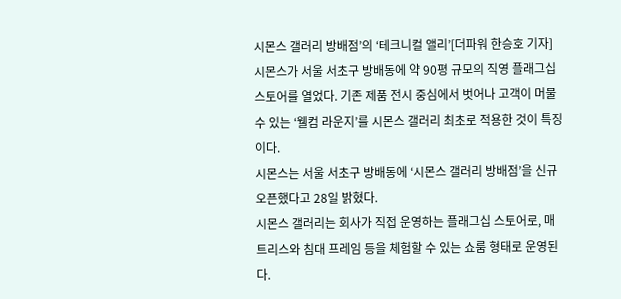시몬스 갤러리 방배점’의 ‘테크니컬 앨리’[더파워 한승호 기자] 시몬스가 서울 서초구 방배동에 약 90평 규모의 직영 플래그십 스토어를 열었다. 기존 제품 전시 중심에서 벗어나 고객이 머물 수 있는 ‘웰컴 라운지’를 시몬스 갤러리 최초로 적용한 것이 특징이다.
시몬스는 서울 서초구 방배동에 ‘시몬스 갤러리 방배점’을 신규 오픈했다고 28일 밝혔다.
시몬스 갤러리는 회사가 직접 운영하는 플래그십 스토어로, 매트리스와 침대 프레임 등을 체험할 수 있는 쇼룸 형태로 운영된다.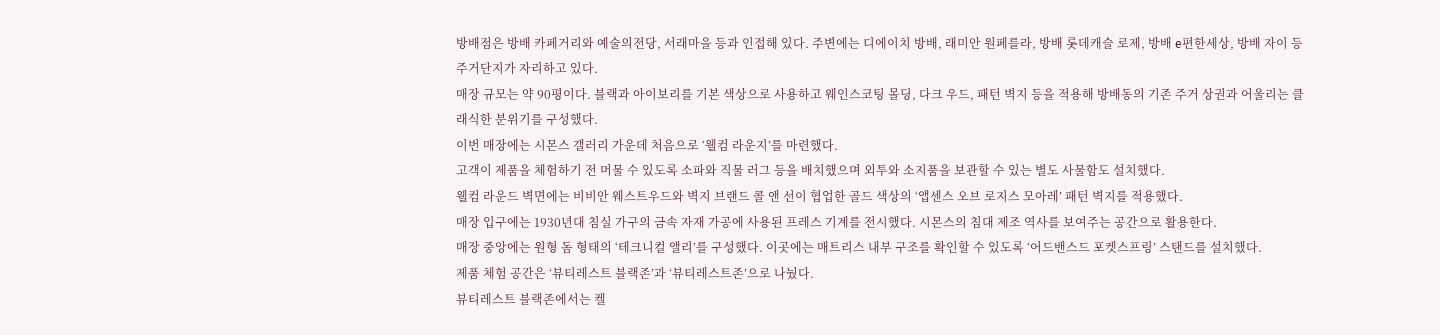방배점은 방배 카페거리와 예술의전당, 서래마을 등과 인접해 있다. 주변에는 디에이치 방배, 래미안 원페를라, 방배 롯데캐슬 로제, 방배 e편한세상, 방배 자이 등 주거단지가 자리하고 있다.
매장 규모는 약 90평이다. 블랙과 아이보리를 기본 색상으로 사용하고 웨인스코팅 몰딩, 다크 우드, 패턴 벽지 등을 적용해 방배동의 기존 주거 상권과 어울리는 클래식한 분위기를 구성했다.
이번 매장에는 시몬스 갤러리 가운데 처음으로 ‘웰컴 라운지’를 마련했다.
고객이 제품을 체험하기 전 머물 수 있도록 소파와 직물 러그 등을 배치했으며 외투와 소지품을 보관할 수 있는 별도 사물함도 설치했다.
웰컴 라운드 벽면에는 비비안 웨스트우드와 벽지 브랜드 콜 앤 선이 협업한 골드 색상의 ‘앱센스 오브 로지스 모아레’ 패턴 벽지를 적용했다.
매장 입구에는 1930년대 침실 가구의 금속 자재 가공에 사용된 프레스 기계를 전시했다. 시몬스의 침대 제조 역사를 보여주는 공간으로 활용한다.
매장 중앙에는 원형 돔 형태의 ‘테크니컬 앨리’를 구성했다. 이곳에는 매트리스 내부 구조를 확인할 수 있도록 ‘어드밴스드 포켓스프링’ 스탠드를 설치했다.
제품 체험 공간은 ‘뷰티레스트 블랙존’과 ‘뷰티레스트존’으로 나눴다.
뷰티레스트 블랙존에서는 켈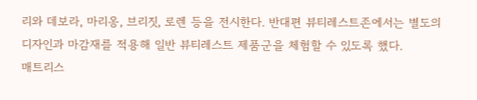리와 데보라, 마리옹, 브리짓, 로렌 등을 전시한다. 반대편 뷰티레스트존에서는 별도의 디자인과 마감재를 적용해 일반 뷰티레스트 제품군을 체험할 수 있도록 했다.
매트리스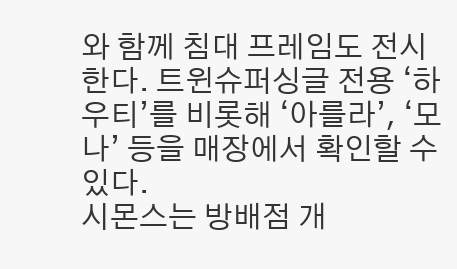와 함께 침대 프레임도 전시한다. 트윈슈퍼싱글 전용 ‘하우티’를 비롯해 ‘아를라’, ‘모나’ 등을 매장에서 확인할 수 있다.
시몬스는 방배점 개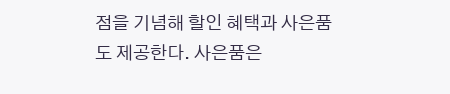점을 기념해 할인 혜택과 사은품도 제공한다. 사은품은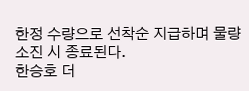한정 수량으로 선착순 지급하며 물량 소진 시 종료된다.
한승호 더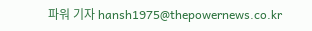파워 기자 hansh1975@thepowernews.co.kr